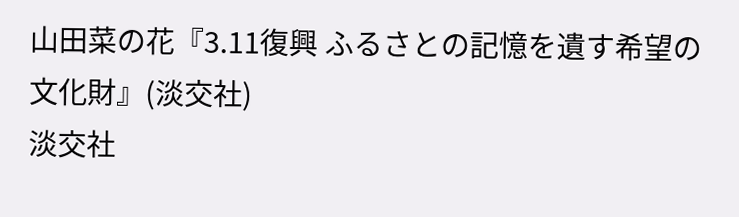山田菜の花『3.11復興 ふるさとの記憶を遺す希望の文化財』(淡交社)
淡交社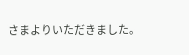さまよりいただきました。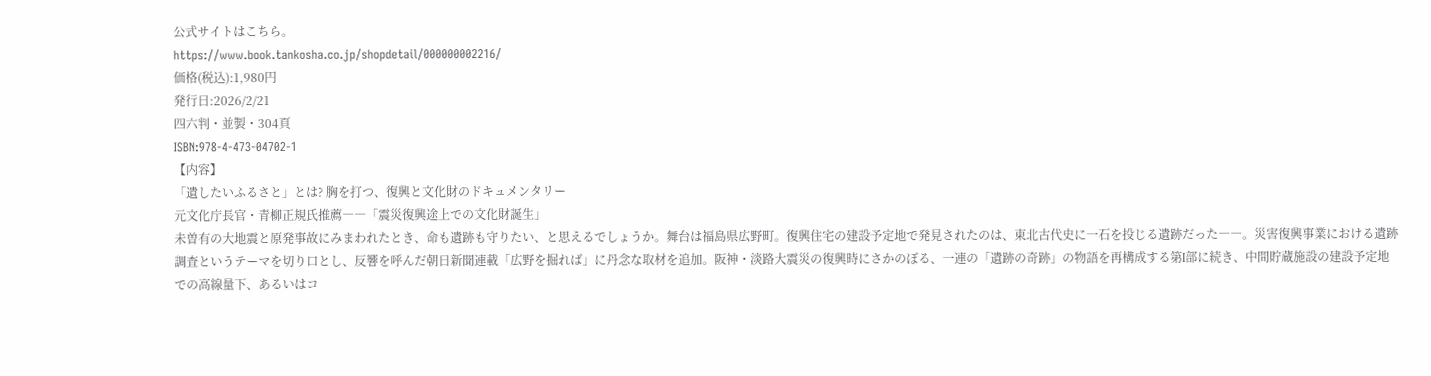公式サイトはこちら。
https://www.book.tankosha.co.jp/shopdetail/000000002216/
価格(税込):1,980円
発行日:2026/2/21
四六判・並製・304頁
ISBN:978-4-473-04702-1
【内容】
「遺したいふるさと」とは? 胸を打つ、復興と文化財のドキュメンタリー
元文化庁長官・青柳正規氏推薦――「震災復興途上での文化財誕生」
未曽有の大地震と原発事故にみまわれたとき、命も遺跡も守りたい、と思えるでしょうか。舞台は福島県広野町。復興住宅の建設予定地で発見されたのは、東北古代史に一石を投じる遺跡だった――。災害復興事業における遺跡調査というテーマを切り口とし、反響を呼んだ朝日新聞連載「広野を掘れば」に丹念な取材を追加。阪神・淡路大震災の復興時にさかのぼる、一連の「遺跡の奇跡」の物語を再構成する第I部に続き、中間貯蔵施設の建設予定地での高線量下、あるいはコ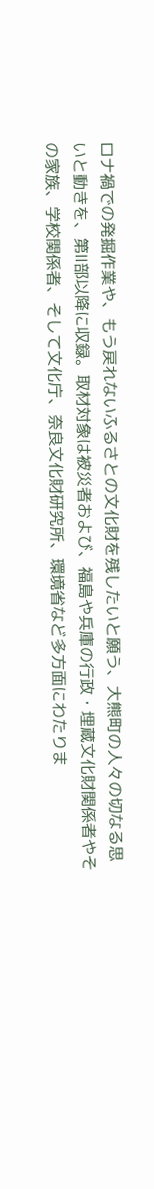ロナ禍での発掘作業や、もう戻れないふるさとの文化財を残したいと願う、大熊町の人々の切なる思いと動きを、第Ⅱ部以降に収録。取材対象は被災者および、福島や兵庫の行政・埋蔵文化財関係者やその家族、学校関係者、そして文化庁、奈良文化財研究所、環境省など多方面にわたりま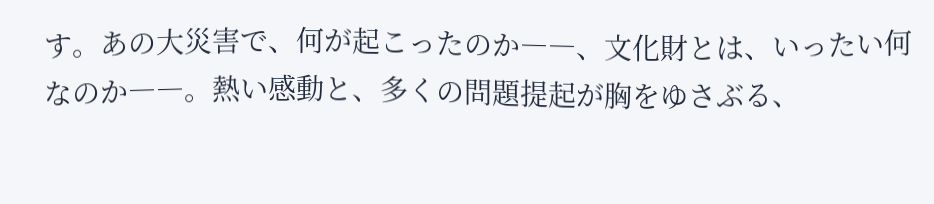す。あの大災害で、何が起こったのか――、文化財とは、いったい何なのか――。熱い感動と、多くの問題提起が胸をゆさぶる、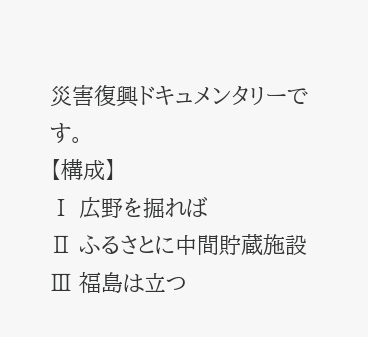災害復興ドキュメンタリーです。
【構成】
Ⅰ 広野を掘れば
Ⅱ ふるさとに中間貯蔵施設
Ⅲ 福島は立つ